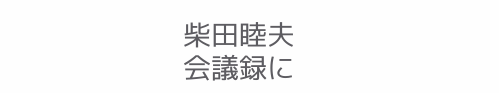柴田睦夫
会議録に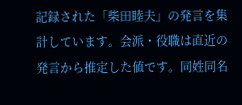記録された「柴田睦夫」の発言を集計しています。会派・役職は直近の発言から推定した値です。同姓同名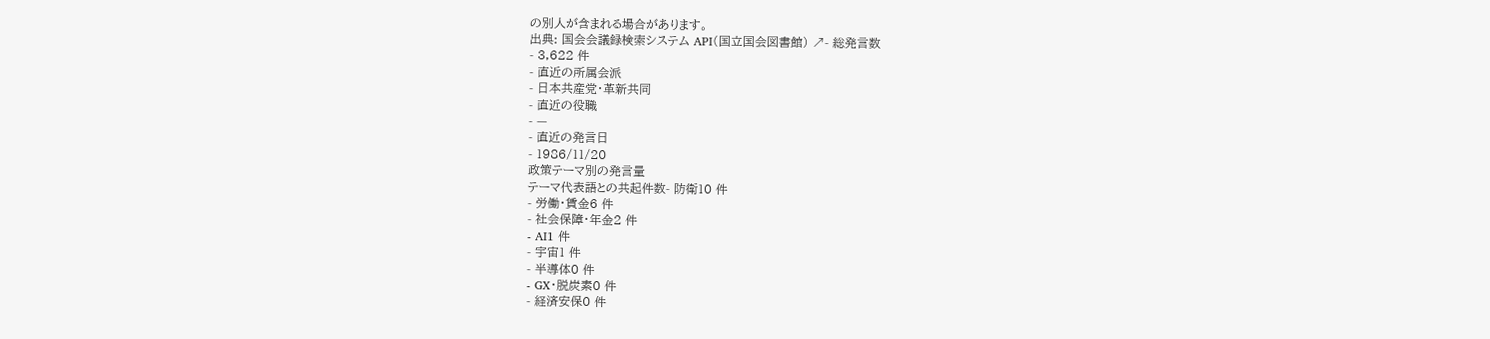の別人が含まれる場合があります。
出典: 国会会議録検索システム API(国立国会図書館) ↗- 総発言数
- 3,622 件
- 直近の所属会派
- 日本共産党・革新共同
- 直近の役職
- —
- 直近の発言日
- 1986/11/20
政策テーマ別の発言量
テーマ代表語との共起件数- 防衛10 件
- 労働・賃金6 件
- 社会保障・年金2 件
- AI1 件
- 宇宙1 件
- 半導体0 件
- GX・脱炭素0 件
- 経済安保0 件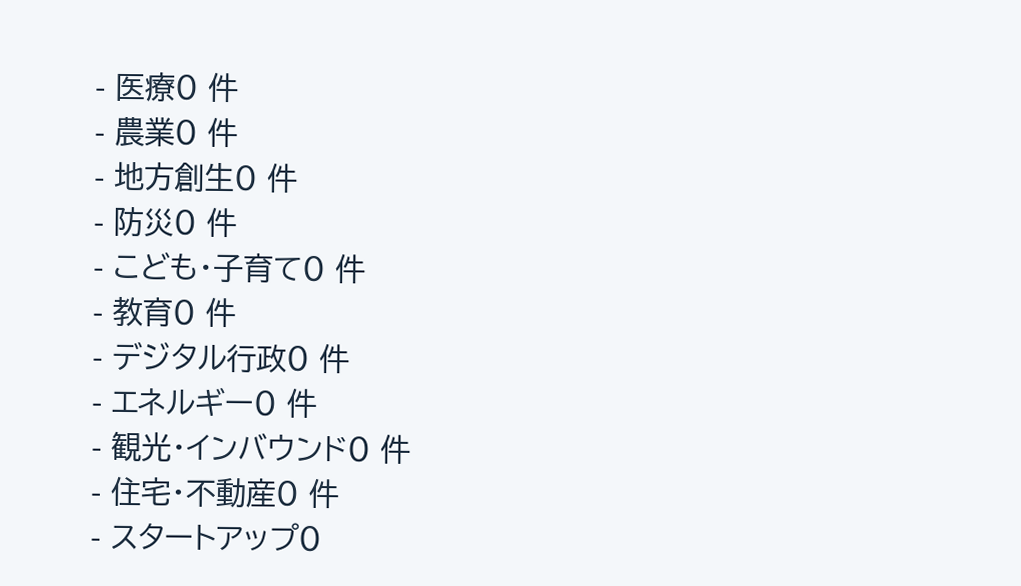- 医療0 件
- 農業0 件
- 地方創生0 件
- 防災0 件
- こども・子育て0 件
- 教育0 件
- デジタル行政0 件
- エネルギー0 件
- 観光・インバウンド0 件
- 住宅・不動産0 件
- スタートアップ0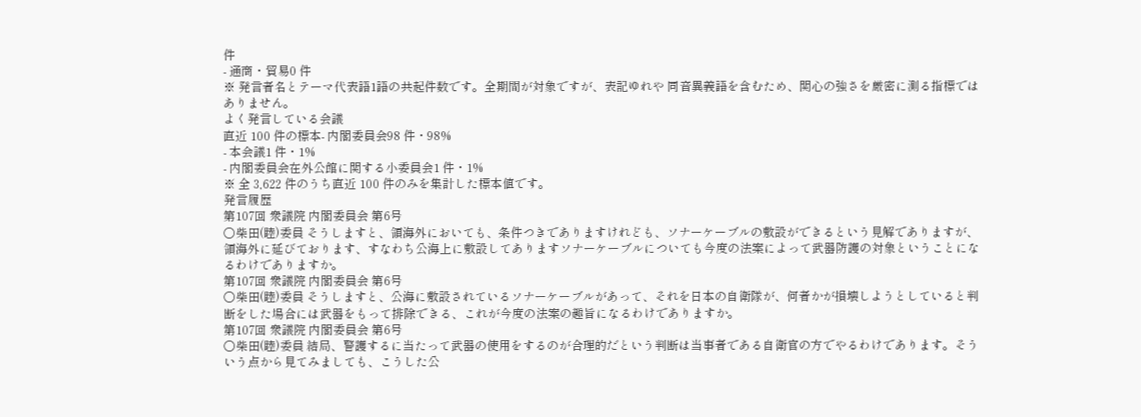件
- 通商・貿易0 件
※ 発言者名とテーマ代表語1語の共起件数です。全期間が対象ですが、表記ゆれや 同音異義語を含むため、関心の強さを厳密に測る指標ではありません。
よく発言している会議
直近 100 件の標本- 内閣委員会98 件・98%
- 本会議1 件・1%
- 内閣委員会在外公館に関する小委員会1 件・1%
※ 全 3,622 件のうち直近 100 件のみを集計した標本値です。
発言履歴
第107回 衆議院 内閣委員会 第6号
○柴田(睦)委員 そうしますと、領海外においても、条件つきでありますけれども、ソナーケーブルの敷設ができるという見解でありますが、領海外に延びております、すなわち公海上に敷設してありますソナーケーブルについても今度の法案によって武器防護の対象ということになるわけでありますか。
第107回 衆議院 内閣委員会 第6号
○柴田(睦)委員 そうしますと、公海に敷設されているソナーケーブルがあって、それを日本の自衛隊が、何者かが損壊しようとしていると判断をした場合には武器をもって排除できる、これが今度の法案の趣旨になるわけでありますか。
第107回 衆議院 内閣委員会 第6号
○柴田(睦)委員 結局、警護するに当たって武器の使用をするのが合理的だという判断は当事者である自衛官の方でやるわけであります。そういう点から見てみましても、こうした公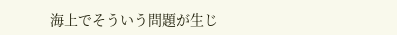海上でそういう問題が生じ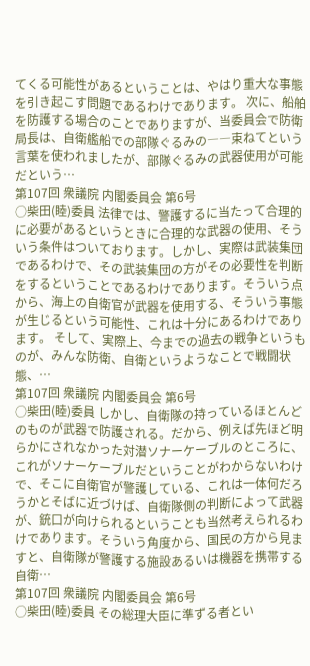てくる可能性があるということは、やはり重大な事態を引き起こす問題であるわけであります。 次に、船舶を防護する場合のことでありますが、当委員会で防衛局長は、自衛艦船での部隊ぐるみの――束ねてという言葉を使われましたが、部隊ぐるみの武器使用が可能だという…
第107回 衆議院 内閣委員会 第6号
○柴田(睦)委員 法律では、警護するに当たって合理的に必要があるというときに合理的な武器の使用、そういう条件はついております。しかし、実際は武装集団であるわけで、その武装集団の方がその必要性を判断をするということであるわけであります。そういう点から、海上の自衛官が武器を使用する、そういう事態が生じるという可能性、これは十分にあるわけであります。 そして、実際上、今までの過去の戦争というものが、みんな防衛、自衛というようなことで戦闘状態、…
第107回 衆議院 内閣委員会 第6号
○柴田(睦)委員 しかし、自衛隊の持っているほとんどのものが武器で防護される。だから、例えば先ほど明らかにされなかった対潜ソナーケーブルのところに、これがソナーケーブルだということがわからないわけで、そこに自衛官が警護している、これは一体何だろうかとそばに近づけば、自衛隊側の判断によって武器が、銃口が向けられるということも当然考えられるわけであります。そういう角度から、国民の方から見ますと、自衛隊が警護する施設あるいは機器を携帯する自衛…
第107回 衆議院 内閣委員会 第6号
○柴田(睦)委員 その総理大臣に準ずる者とい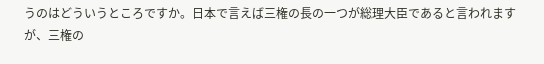うのはどういうところですか。日本で言えば三権の長の一つが総理大臣であると言われますが、三権の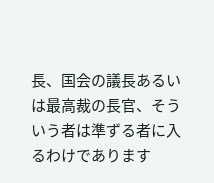長、国会の議長あるいは最高裁の長官、そういう者は準ずる者に入るわけであります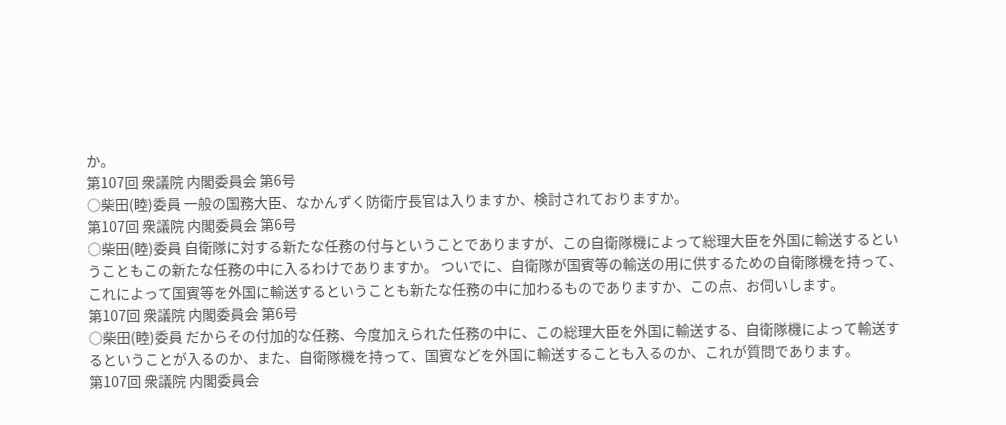か。
第107回 衆議院 内閣委員会 第6号
○柴田(睦)委員 一般の国務大臣、なかんずく防衛庁長官は入りますか、検討されておりますか。
第107回 衆議院 内閣委員会 第6号
○柴田(睦)委員 自衛隊に対する新たな任務の付与ということでありますが、この自衛隊機によって総理大臣を外国に輸送するということもこの新たな任務の中に入るわけでありますか。 ついでに、自衛隊が国賓等の輸送の用に供するための自衛隊機を持って、これによって国賓等を外国に輸送するということも新たな任務の中に加わるものでありますか、この点、お伺いします。
第107回 衆議院 内閣委員会 第6号
○柴田(睦)委員 だからその付加的な任務、今度加えられた任務の中に、この総理大臣を外国に輸送する、自衛隊機によって輸送するということが入るのか、また、自衛隊機を持って、国賓などを外国に輸送することも入るのか、これが質問であります。
第107回 衆議院 内閣委員会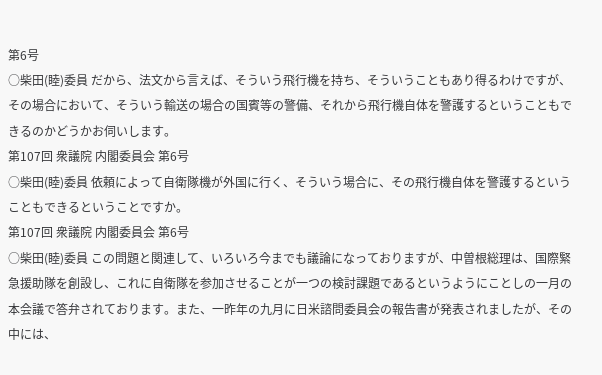第6号
○柴田(睦)委員 だから、法文から言えば、そういう飛行機を持ち、そういうこともあり得るわけですが、その場合において、そういう輸送の場合の国賓等の警備、それから飛行機自体を警護するということもできるのかどうかお伺いします。
第107回 衆議院 内閣委員会 第6号
○柴田(睦)委員 依頼によって自衛隊機が外国に行く、そういう場合に、その飛行機自体を警護するということもできるということですか。
第107回 衆議院 内閣委員会 第6号
○柴田(睦)委員 この問題と関連して、いろいろ今までも議論になっておりますが、中曽根総理は、国際緊急援助隊を創設し、これに自衛隊を参加させることが一つの検討課題であるというようにことしの一月の本会議で答弁されております。また、一昨年の九月に日米諮問委員会の報告書が発表されましたが、その中には、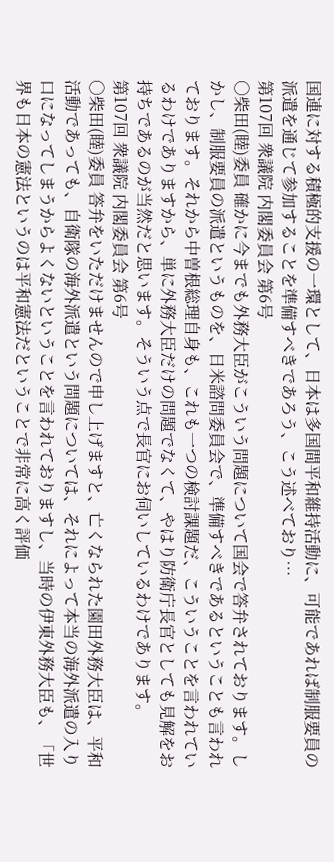国連に対する積極的支援の一環として、日本は多国間平和維持活動に、可能であれば制服要員の派遣を通じて参加することを準備すべきであろう、こう述べており…
第107回 衆議院 内閣委員会 第6号
○柴田(睦)委員 確かに今までも外務大臣がこういう問題について国会で答弁されております。しかし、制服要員の派遣というものを、日米諮問委員会で、準備すべきであるということも言われております。それから中曽根総理自身も、これも一つの検討課題だ、こういうことを言われているわけでありますから、単に外務大臣だけの問題でなくて、やはり防衛庁長官としても見解をお持ちであるのが当然だと思います。そういう点で長官にお伺いしているわけであります。
第107回 衆議院 内閣委員会 第6号
○柴田(睦)委員 答弁をいただけませんので申し上げますと、亡くなられた園田外務大臣は、平和活動であっても、自衛隊の海外派遣という問題については、それによって本当の海外派遣の入り口になってしまうからよくないということを言われておりますし、当時の伊東外務大臣も、「世界も日本の憲法というのは平和憲法だということで非常に高く評価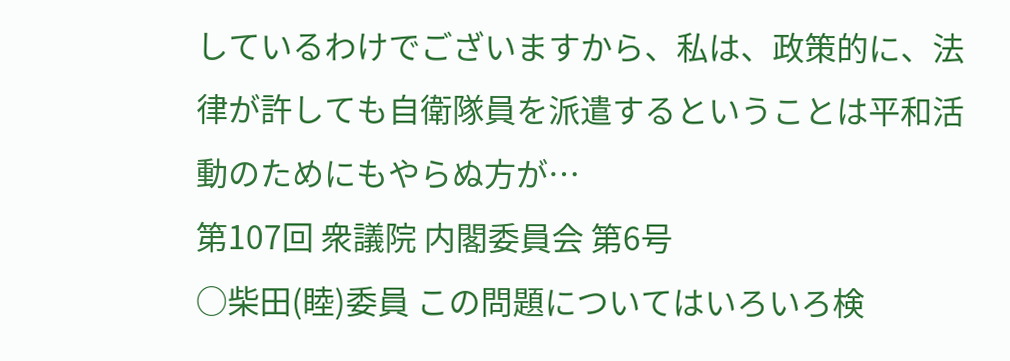しているわけでございますから、私は、政策的に、法律が許しても自衛隊員を派遣するということは平和活動のためにもやらぬ方が…
第107回 衆議院 内閣委員会 第6号
○柴田(睦)委員 この問題についてはいろいろ検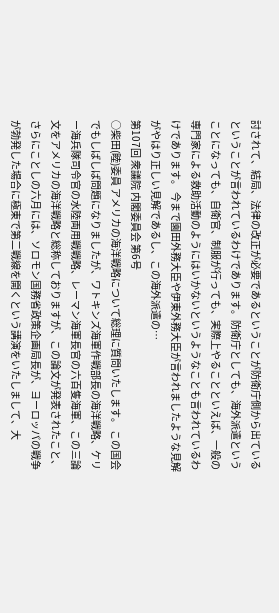討されて、結局、法律の改正が必要であるということが防衛庁側から出ているということが言われているわけであります。防衛庁としても、海外派遣ということになっても、自衛官、制服が行っても、実際上やることといえば、一般の専門家による救助活動のようにはいかないというようなことも言われているわけであります。 今まで園田外務大臣や伊東外務大臣が言われましたような見解がやはり正しい見解であるし、この海外派遣の…
第107回 衆議院 内閣委員会 第6号
○柴田(睦)委員 アメリカの海洋戦略について総理に質問いたします。 この国会でもしばしば問題になりましたが、ワトキンズ海軍作戦部長の海洋戦略、ケリー海兵隊司令官の水陸両用戦戦略、レーマン海軍長官の六百隻海軍、この三論文をアメリカの海洋戦略と総称しておりますが、この論文が発表されたこと、さらにことしの六月には、ソロモン国務省政策企画局長が、ヨーロッパの戦争が勃発した場合に極東で第二戦線を開くという講演をいたしまして、大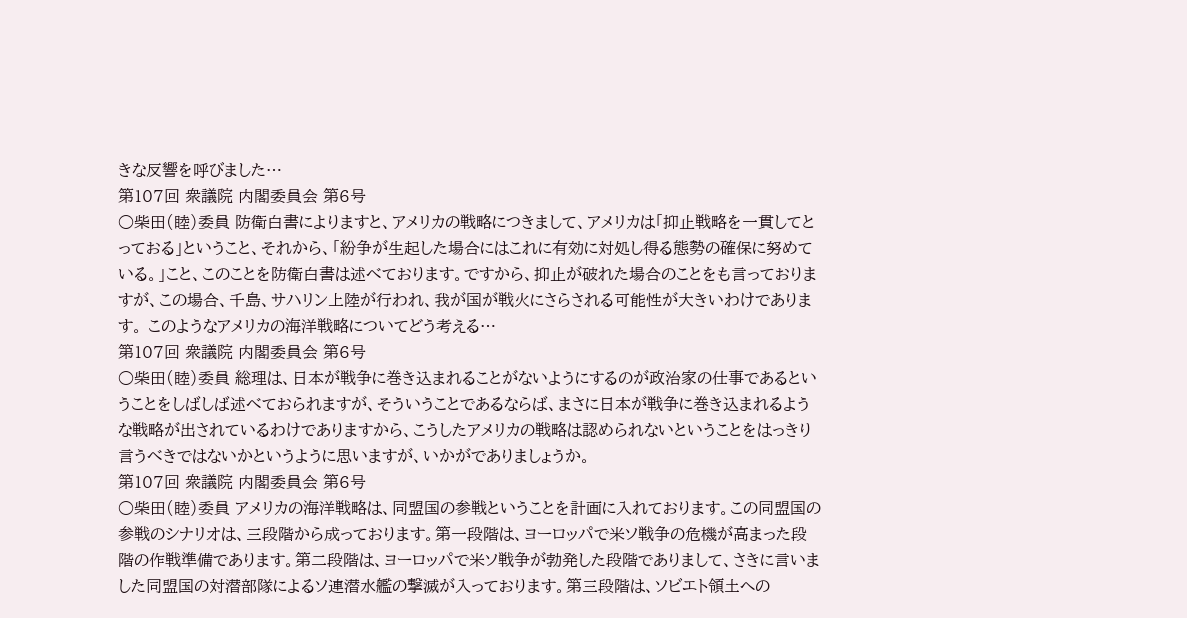きな反響を呼びました…
第107回 衆議院 内閣委員会 第6号
○柴田(睦)委員 防衛白書によりますと、アメリカの戦略につきまして、アメリカは「抑止戦略を一貫してとっておる」ということ、それから、「紛争が生起した場合にはこれに有効に対処し得る態勢の確保に努めている。」こと、このことを防衛白書は述べております。ですから、抑止が破れた場合のことをも言っておりますが、この場合、千島、サハリン上陸が行われ、我が国が戦火にさらされる可能性が大きいわけであります。 このようなアメリカの海洋戦略についてどう考える…
第107回 衆議院 内閣委員会 第6号
○柴田(睦)委員 総理は、日本が戦争に巻き込まれることがないようにするのが政治家の仕事であるということをしばしば述べておられますが、そういうことであるならば、まさに日本が戦争に巻き込まれるような戦略が出されているわけでありますから、こうしたアメリカの戦略は認められないということをはっきり言うべきではないかというように思いますが、いかがでありましょうか。
第107回 衆議院 内閣委員会 第6号
○柴田(睦)委員 アメリカの海洋戦略は、同盟国の参戦ということを計画に入れております。この同盟国の参戦のシナリオは、三段階から成っております。第一段階は、ヨーロッパで米ソ戦争の危機が高まった段階の作戦準備であります。第二段階は、ヨーロッパで米ソ戦争が勃発した段階でありまして、さきに言いました同盟国の対潜部隊によるソ連潜水艦の撃滅が入っております。第三段階は、ソビエト領土への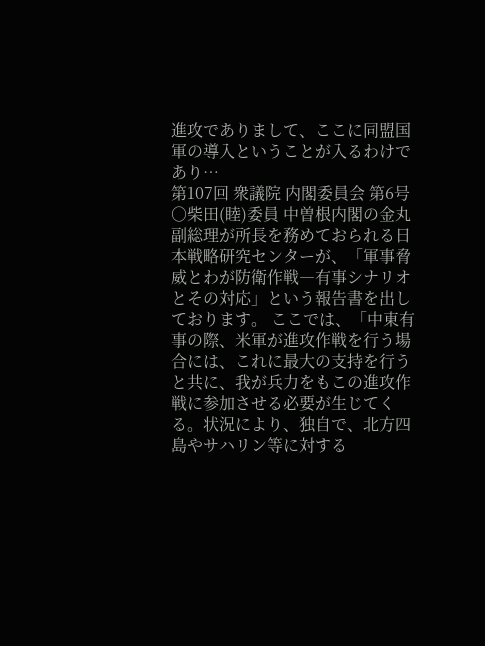進攻でありまして、ここに同盟国軍の導入ということが入るわけであり…
第107回 衆議院 内閣委員会 第6号
○柴田(睦)委員 中曽根内閣の金丸副総理が所長を務めておられる日本戦略研究センターが、「軍事脅威とわが防衛作戦―有事シナリオとその対応」という報告書を出しております。 ここでは、「中東有事の際、米軍が進攻作戦を行う場合には、これに最大の支持を行うと共に、我が兵力をもこの進攻作戦に参加させる必要が生じてくる。状況により、独自で、北方四島やサハリン等に対する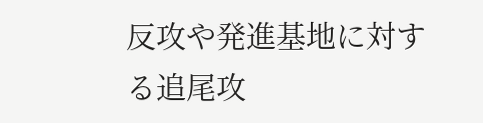反攻や発進基地に対する追尾攻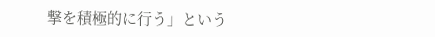撃を積極的に行う」という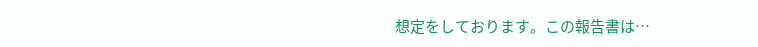想定をしております。この報告書は…